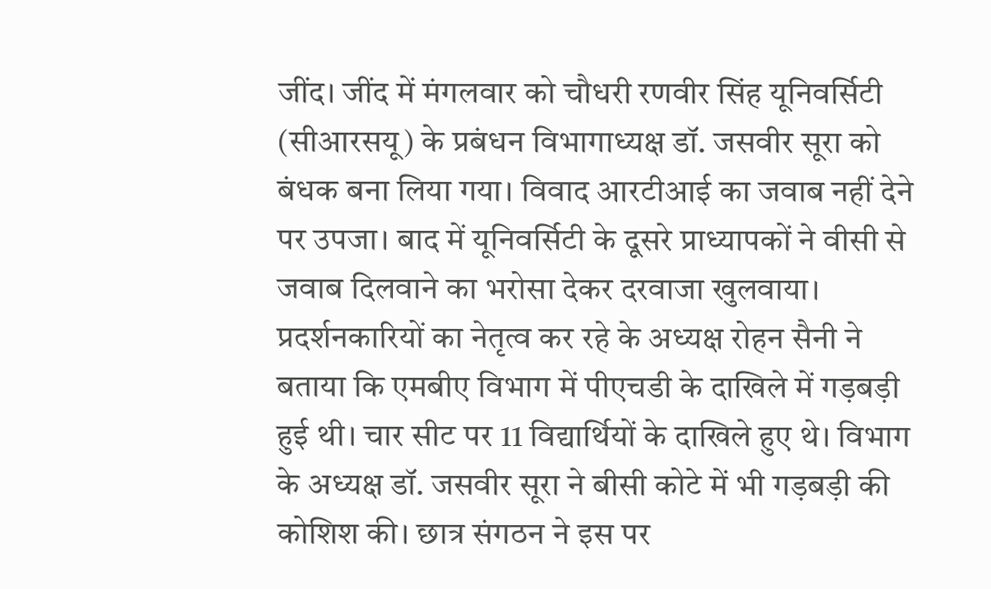जींद। जींद में मंगलवार को चौधरी रणवीर सिंह यूनिवर्सिटी (सीआरसयू) के प्रबंधन विभागाध्यक्ष डॉ. जसवीर सूरा को बंधक बना लिया गया। विवाद आरटीआई का जवाब नहीं देने पर उपजा। बाद में यूनिवर्सिटी के दूसरे प्राध्यापकों ने वीसी से जवाब दिलवाने का भरोसा देकर दरवाजा खुलवाया।
प्रदर्शनकारियों का नेतृत्व कर रहे के अध्यक्ष रोहन सैनी ने बताया कि एमबीए विभाग में पीएचडी के दाखिले में गड़बड़ी हुई थी। चार सीट पर 11 विद्यार्थियों के दाखिले हुए थे। विभाग के अध्यक्ष डॉ. जसवीर सूरा ने बीसी कोटे में भी गड़बड़ी की कोशिश की। छात्र संगठन ने इस पर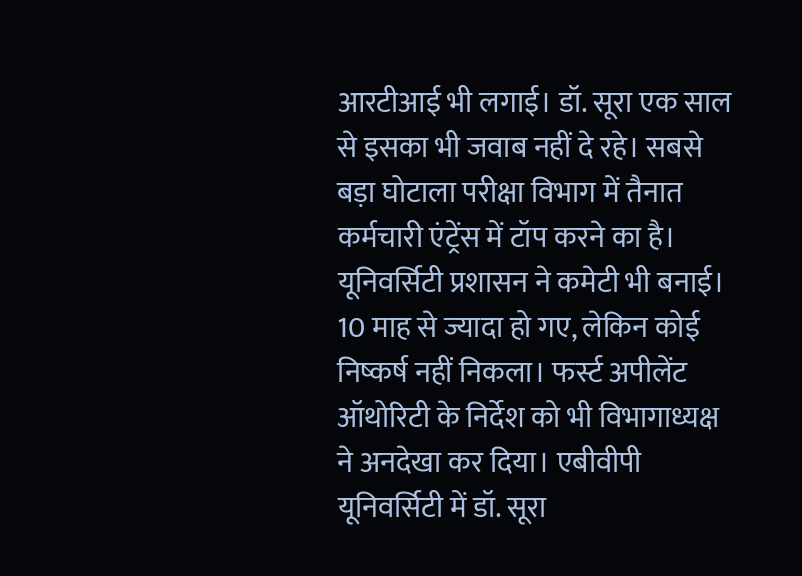आरटीआई भी लगाई। डॉ. सूरा एक साल से इसका भी जवाब नहीं दे रहे। सबसे बड़ा घोटाला परीक्षा विभाग में तैनात कर्मचारी एंट्रेंस में टॉप करने का है। यूनिवर्सिटी प्रशासन ने कमेटी भी बनाई। 10 माह से ज्यादा हो गए, लेकिन कोई निष्कर्ष नहीं निकला। फर्स्ट अपीलेंट ऑथोरिटी के निर्देश को भी विभागाध्यक्ष ने अनदेखा कर दिया। एबीवीपी यूनिवर्सिटी में डॉ. सूरा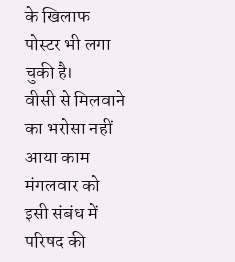के खिलाफ पोस्टर भी लगा चुकी है।
वीसी से मिलवाने का भरोसा नहीं आया काम
मंगलवार को इसी संबंध में परिषद की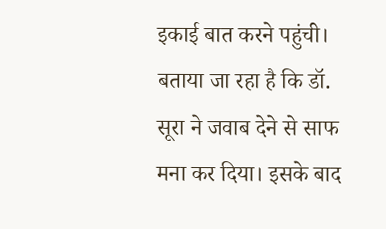इकाई बात करने पहुंची। बताया जा रहा है कि डॉ. सूरा ने जवाब देने से साफ मना कर दिया। इसके बाद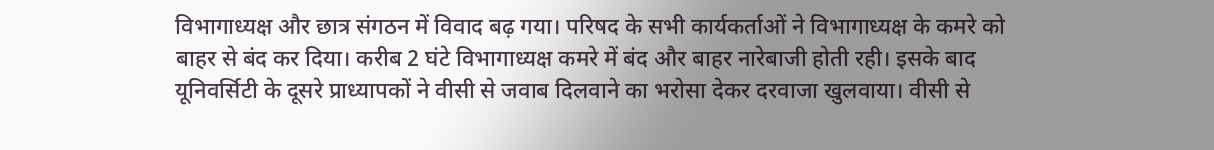विभागाध्यक्ष और छात्र संगठन में विवाद बढ़ गया। परिषद के सभी कार्यकर्ताओं ने विभागाध्यक्ष के कमरे को बाहर से बंद कर दिया। करीब 2 घंटे विभागाध्यक्ष कमरे में बंद और बाहर नारेबाजी होती रही। इसके बाद यूनिवर्सिटी के दूसरे प्राध्यापकों ने वीसी से जवाब दिलवाने का भरोसा देकर दरवाजा खुलवाया। वीसी से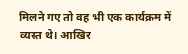मिलने गए तो वह भी एक कार्यक्रम में व्यस्त थे। आखिर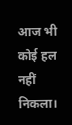आज भी कोई हल नहीं निकला।